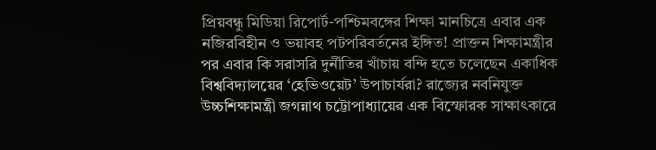প্রিয়বন্ধু মিডিয়া রিপোর্ট-পশ্চিমবঙ্গের শিক্ষা মানচিত্রে এবার এক নজিরবিহীন ও ভয়াবহ পটপরিবর্তনের ইঙ্গিত! প্রাক্তন শিক্ষামন্ত্রীর পর এবার কি সরাসরি দুর্নীতির খাঁচায় বন্দি হতে চলেছেন একাধিক বিশ্ববিদ্যালয়ের ‘হেভিওয়েট’ উপাচার্যরা? রাজ্যের নবনিযুক্ত উচ্চশিক্ষামন্ত্রী জগন্নাথ চট্টোপাধ্যায়ের এক বিস্ফোরক সাক্ষাৎকারে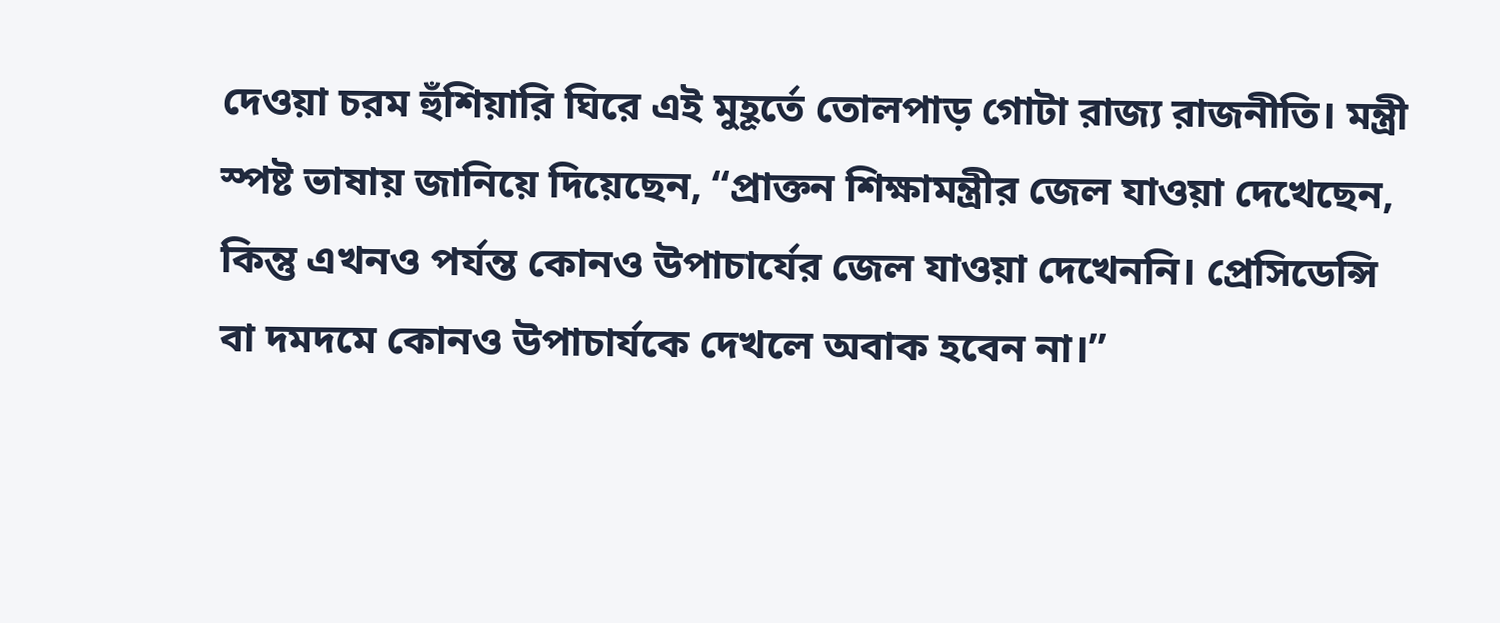দেওয়া চরম হুঁশিয়ারি ঘিরে এই মুহূর্তে তোলপাড় গোটা রাজ্য রাজনীতি। মন্ত্রী স্পষ্ট ভাষায় জানিয়ে দিয়েছেন, “প্রাক্তন শিক্ষামন্ত্রীর জেল যাওয়া দেখেছেন, কিন্তু এখনও পর্যন্ত কোনও উপাচার্যের জেল যাওয়া দেখেননি। প্রেসিডেন্সি বা দমদমে কোনও উপাচার্যকে দেখলে অবাক হবেন না।”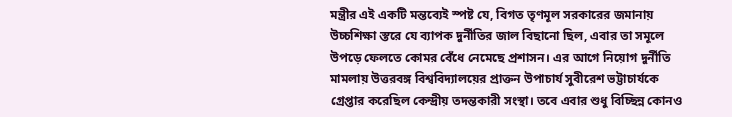মন্ত্রীর এই একটি মন্তব্যেই স্পষ্ট যে, বিগত তৃণমূল সরকারের জমানায় উচ্চশিক্ষা স্তরে যে ব্যাপক দুর্নীতির জাল বিছানো ছিল, এবার তা সমূলে উপড়ে ফেলতে কোমর বেঁধে নেমেছে প্রশাসন। এর আগে নিয়োগ দুর্নীতি মামলায় উত্তরবঙ্গ বিশ্ববিদ্যালয়ের প্রাক্তন উপাচার্য সুবীরেশ ভট্টাচার্যকে গ্রেপ্তার করেছিল কেন্দ্রীয় তদন্তকারী সংস্থা। তবে এবার শুধু বিচ্ছিন্ন কোনও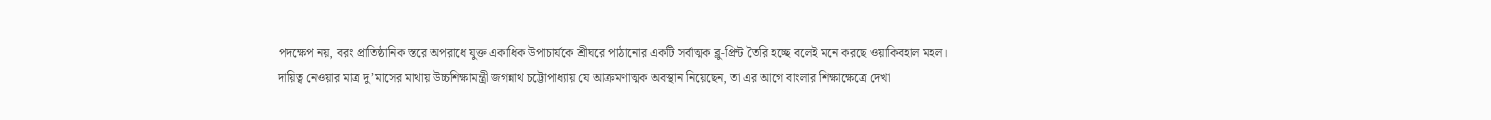পদক্ষেপ নয়, বরং প্রাতিষ্ঠানিক স্তরে অপরাধে যুক্ত একাধিক উপাচার্যকে শ্রীঘরে পাঠানোর একটি সর্বাত্মক ব্লু-প্রিন্ট তৈরি হচ্ছে বলেই মনে করছে ওয়াকিবহাল মহল।
দায়িত্ব নেওয়ার মাত্র দু’মাসের মাথায় উচ্চশিক্ষামন্ত্রী জগন্নাথ চট্টোপাধ্যায় যে আক্রমণাত্মক অবস্থান নিয়েছেন, তা এর আগে বাংলার শিক্ষাক্ষেত্রে দেখা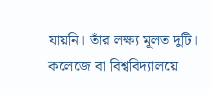যায়নি। তাঁর লক্ষ্য মূলত দুটি। কলেজে বা বিশ্ববিদ্যালয়ে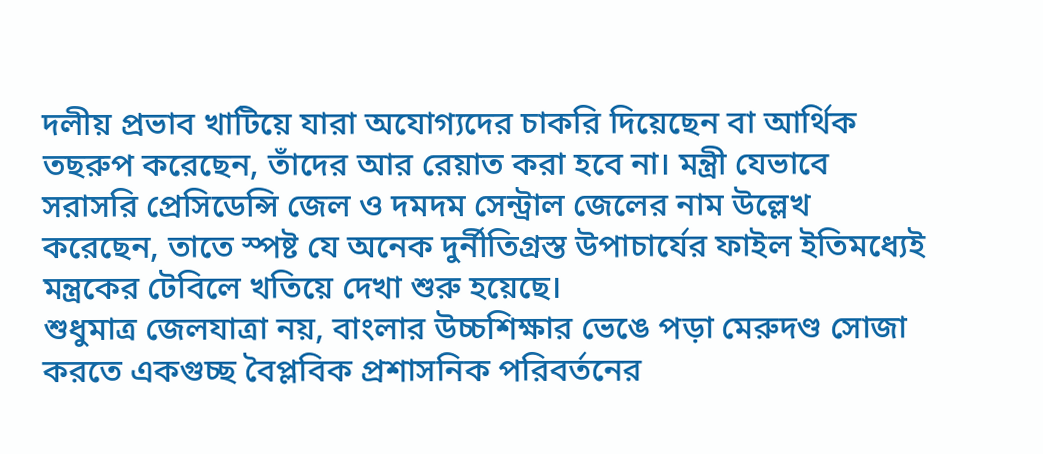দলীয় প্রভাব খাটিয়ে যারা অযোগ্যদের চাকরি দিয়েছেন বা আর্থিক তছরুপ করেছেন, তাঁদের আর রেয়াত করা হবে না। মন্ত্রী যেভাবে সরাসরি প্রেসিডেন্সি জেল ও দমদম সেন্ট্রাল জেলের নাম উল্লেখ করেছেন, তাতে স্পষ্ট যে অনেক দুর্নীতিগ্রস্ত উপাচার্যের ফাইল ইতিমধ্যেই মন্ত্রকের টেবিলে খতিয়ে দেখা শুরু হয়েছে।
শুধুমাত্র জেলযাত্রা নয়, বাংলার উচ্চশিক্ষার ভেঙে পড়া মেরুদণ্ড সোজা করতে একগুচ্ছ বৈপ্লবিক প্রশাসনিক পরিবর্তনের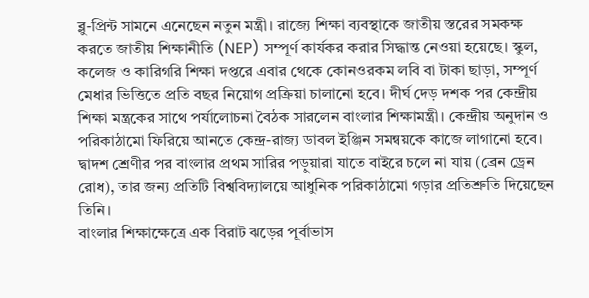ব্লু-প্রিন্ট সামনে এনেছেন নতুন মন্ত্রী। রাজ্যে শিক্ষা ব্যবস্থাকে জাতীয় স্তরের সমকক্ষ করতে জাতীয় শিক্ষানীতি (NEP) সম্পূর্ণ কার্যকর করার সিদ্ধান্ত নেওয়া হয়েছে। স্কুল, কলেজ ও কারিগরি শিক্ষা দপ্তরে এবার থেকে কোনওরকম লবি বা টাকা ছাড়া, সম্পূর্ণ মেধার ভিত্তিতে প্রতি বছর নিয়োগ প্রক্রিয়া চালানো হবে। দীর্ঘ দেড় দশক পর কেন্দ্রীয় শিক্ষা মন্ত্রকের সাথে পর্যালোচনা বৈঠক সারলেন বাংলার শিক্ষামন্ত্রী। কেন্দ্রীয় অনুদান ও পরিকাঠামো ফিরিয়ে আনতে কেন্দ্র-রাজ্য ডাবল ইঞ্জিন সমন্বয়কে কাজে লাগানো হবে। দ্বাদশ শ্রেণীর পর বাংলার প্রথম সারির পড়ুয়ারা যাতে বাইরে চলে না যায় (ব্রেন ড্রেন রোধ), তার জন্য প্রতিটি বিশ্ববিদ্যালয়ে আধুনিক পরিকাঠামো গড়ার প্রতিশ্রুতি দিয়েছেন তিনি।
বাংলার শিক্ষাক্ষেত্রে এক বিরাট ঝড়ের পূর্বাভাস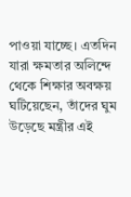পাওয়া যাচ্ছে। এতদিন যারা ক্ষমতার অলিন্দে থেকে শিক্ষার অবক্ষয় ঘটিয়েছেন, তাঁদের ঘুম উড়েছে মন্ত্রীর এই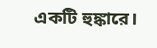একটি হুঙ্কারে।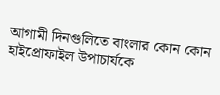আগামী দিনগুলিতে বাংলার কোন কোন হাইপ্রোফাইল উপাচার্যকে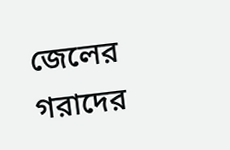জেলের গরাদের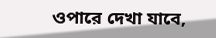ওপারে দেখা যাবে,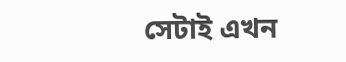সেটাই এখন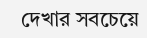দেখার সবচেয়ে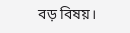বড় বিষয়।